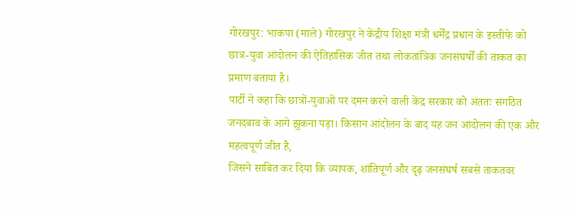गोरखपुर: भाकपा (माले) गोरखपुर ने केंद्रीय शिक्षा मंत्री धर्मेंद्र प्रधान के इस्तीफे को छात्र-युवा आंदोलन की ऐतिहासिक जीत तथा लोकतांत्रिक जनसंघर्षों की ताकत का प्रमाण बताया है।
पार्टी ने कहा कि छात्रों-युवाओं पर दमन करने वाली केंद्र सरकार को अंततः संगठित जनदबाव के आगे झुकना पड़ा। किसान आंदोलन के बाद यह जन आंदोलन की एक और महत्वपूर्ण जीत है,
जिसने साबित कर दिया कि व्यापक, शांतिपूर्ण और दृढ़ जनसंघर्ष सबसे ताकतवर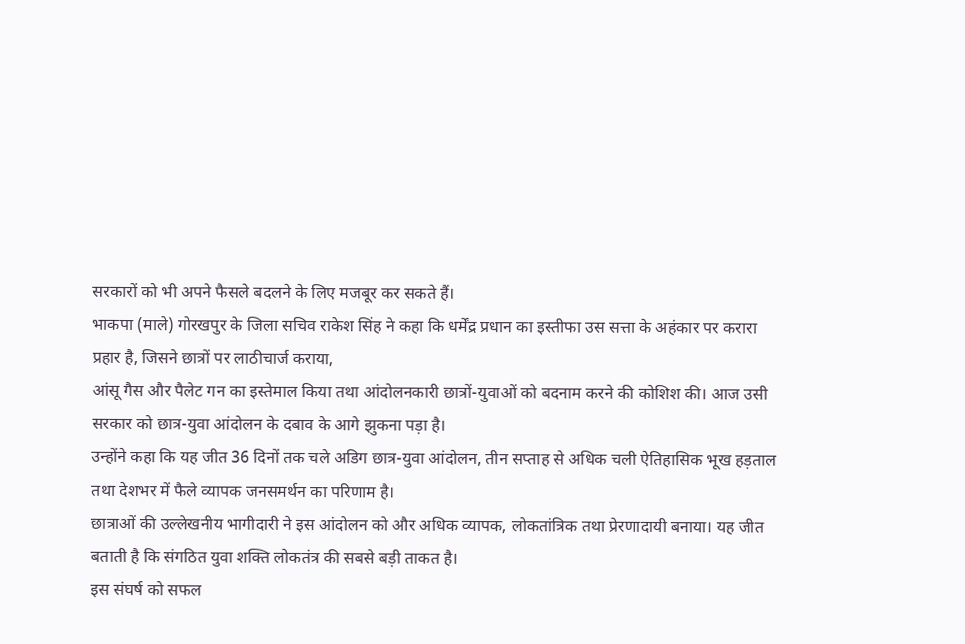सरकारों को भी अपने फैसले बदलने के लिए मजबूर कर सकते हैं।
भाकपा (माले) गोरखपुर के जिला सचिव राकेश सिंह ने कहा कि धर्मेंद्र प्रधान का इस्तीफा उस सत्ता के अहंकार पर करारा प्रहार है, जिसने छात्रों पर लाठीचार्ज कराया,
आंसू गैस और पैलेट गन का इस्तेमाल किया तथा आंदोलनकारी छात्रों-युवाओं को बदनाम करने की कोशिश की। आज उसी सरकार को छात्र-युवा आंदोलन के दबाव के आगे झुकना पड़ा है।
उन्होंने कहा कि यह जीत 36 दिनों तक चले अडिग छात्र-युवा आंदोलन, तीन सप्ताह से अधिक चली ऐतिहासिक भूख हड़ताल तथा देशभर में फैले व्यापक जनसमर्थन का परिणाम है।
छात्राओं की उल्लेखनीय भागीदारी ने इस आंदोलन को और अधिक व्यापक, लोकतांत्रिक तथा प्रेरणादायी बनाया। यह जीत बताती है कि संगठित युवा शक्ति लोकतंत्र की सबसे बड़ी ताकत है।
इस संघर्ष को सफल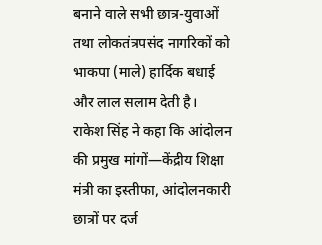बनाने वाले सभी छात्र-युवाओं तथा लोकतंत्रपसंद नागरिकों को भाकपा (माले) हार्दिक बधाई और लाल सलाम देती है।
राकेश सिंह ने कहा कि आंदोलन की प्रमुख मांगों—केंद्रीय शिक्षा मंत्री का इस्तीफा, आंदोलनकारी छात्रों पर दर्ज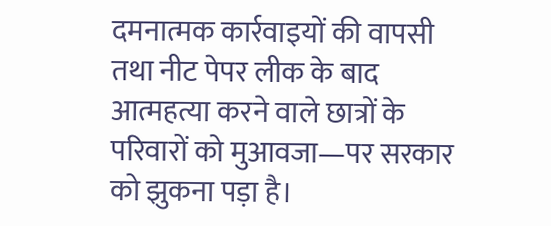दमनात्मक कार्रवाइयों की वापसी तथा नीट पेपर लीक के बाद
आत्महत्या करने वाले छात्रों के परिवारों को मुआवजा—पर सरकार को झुकना पड़ा है।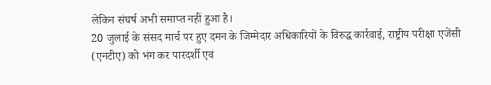लेकिन संघर्ष अभी समाप्त नहीं हुआ है।
20 जुलाई के संसद मार्च पर हुए दमन के जिम्मेदार अधिकारियों के विरुद्ध कार्रवाई, राष्ट्रीय परीक्षा एजेंसी (एनटीए) को भंग कर पारदर्शी एवं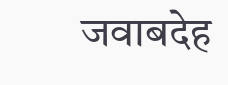जवाबदेह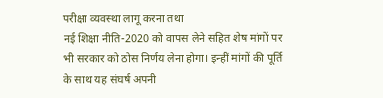परीक्षा व्यवस्था लागू करना तथा
नई शिक्षा नीति-2020 को वापस लेने सहित शेष मांगों पर भी सरकार को ठोस निर्णय लेना होगा। इन्हीं मांगों की पूर्ति के साथ यह संघर्ष अपनी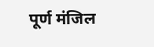पूर्ण मंजिल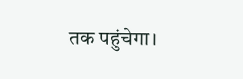तक पहुंचेगा।